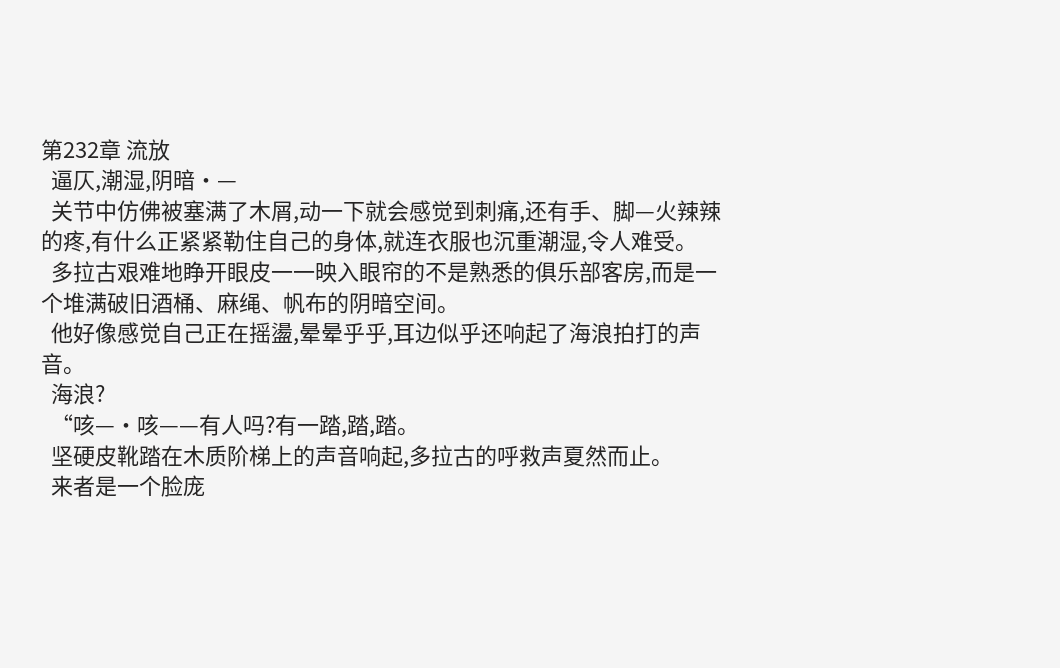第232章 流放
  逼仄,潮湿,阴暗·—
  关节中仿佛被塞满了木屑,动一下就会感觉到刺痛,还有手、脚—火辣辣的疼,有什么正紧紧勒住自己的身体,就连衣服也沉重潮湿,令人难受。
  多拉古艰难地睁开眼皮一一映入眼帘的不是熟悉的俱乐部客房,而是一个堆满破旧酒桶、麻绳、帆布的阴暗空间。
  他好像感觉自己正在摇盪,晕晕乎乎,耳边似乎还响起了海浪拍打的声音。
  海浪?
  “咳—·咳——有人吗?有一踏,踏,踏。
  坚硬皮靴踏在木质阶梯上的声音响起,多拉古的呼救声夏然而止。
  来者是一个脸庞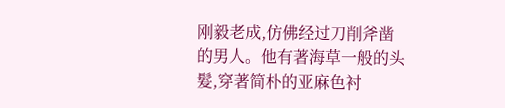刚毅老成,仿佛经过刀削斧凿的男人。他有著海草一般的头髮,穿著简朴的亚麻色衬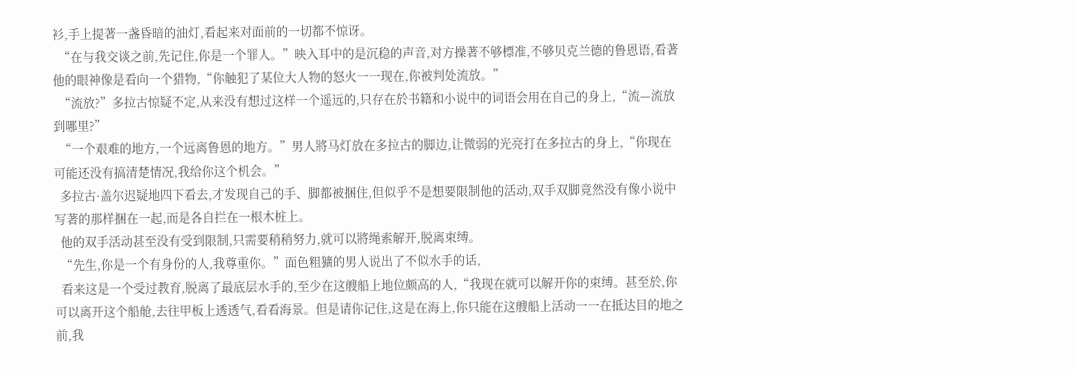衫,手上提著一盏昏暗的油灯,看起来对面前的一切都不惊讶。
  “在与我交谈之前,先记住,你是一个罪人。”映入耳中的是沉稳的声音,对方操著不够標准,不够贝克兰德的鲁恩语,看著他的眼神像是看向一个猎物,“你触犯了某位大人物的怒火一一现在,你被判处流放。”
  “流放?”多拉古惊疑不定,从来没有想过这样一个遥远的,只存在於书籍和小说中的词语会用在自己的身上,“流—流放到哪里?”
  “一个艰难的地方,一个远离鲁恩的地方。”男人將马灯放在多拉古的脚边,让微弱的光亮打在多拉古的身上,“你现在可能还没有搞清楚情况,我给你这个机会。”
  多拉古·盖尔迟疑地四下看去,才发现自己的手、脚都被捆住,但似乎不是想要限制他的活动,双手双脚竟然没有像小说中写著的那样捆在一起,而是各自拦在一根木桩上。
  他的双手活动甚至没有受到限制,只需要稍稍努力,就可以將绳索解开,脱离束缚。
  “先生,你是一个有身份的人,我尊重你。”面色粗獷的男人说出了不似水手的话,
  看来这是一个受过教育,脱离了最底层水手的,至少在这艘船上地位颇高的人,“我现在就可以解开你的束缚。甚至於,你可以离开这个船舱,去往甲板上透透气,看看海景。但是请你记住,这是在海上,你只能在这艘船上活动一一在抵达目的地之前,我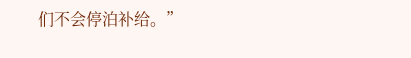们不会停泊补给。”